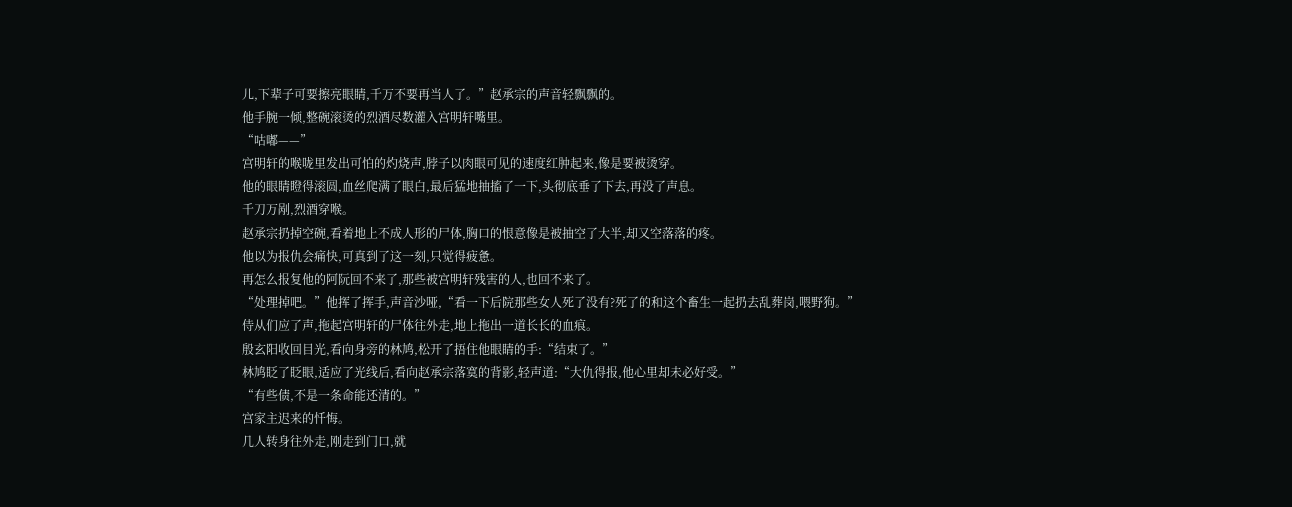儿,下辈子可要擦亮眼睛,千万不要再当人了。”赵承宗的声音轻飘飘的。
他手腕一倾,整碗滚烫的烈酒尽数灌入宫明轩嘴里。
“咕嘟——”
宫明轩的喉咙里发出可怕的灼烧声,脖子以肉眼可见的速度红肿起来,像是要被烫穿。
他的眼睛瞪得滚圆,血丝爬满了眼白,最后猛地抽搐了一下,头彻底垂了下去,再没了声息。
千刀万剐,烈酒穿喉。
赵承宗扔掉空碗,看着地上不成人形的尸体,胸口的恨意像是被抽空了大半,却又空落落的疼。
他以为报仇会痛快,可真到了这一刻,只觉得疲惫。
再怎么报复他的阿阮回不来了,那些被宫明轩残害的人,也回不来了。
“处理掉吧。”他挥了挥手,声音沙哑,“看一下后院那些女人死了没有?死了的和这个畜生一起扔去乱葬岗,喂野狗。”
侍从们应了声,拖起宫明轩的尸体往外走,地上拖出一道长长的血痕。
殷玄阳收回目光,看向身旁的林鸠,松开了捂住他眼睛的手:“结束了。”
林鸠眨了眨眼,适应了光线后,看向赵承宗落寞的背影,轻声道:“大仇得报,他心里却未必好受。”
“有些债,不是一条命能还清的。”
宫家主迟来的忏悔。
几人转身往外走,刚走到门口,就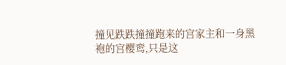撞见跌跌撞撞跑来的宫家主和一身黑袍的宫樱鸾,只是这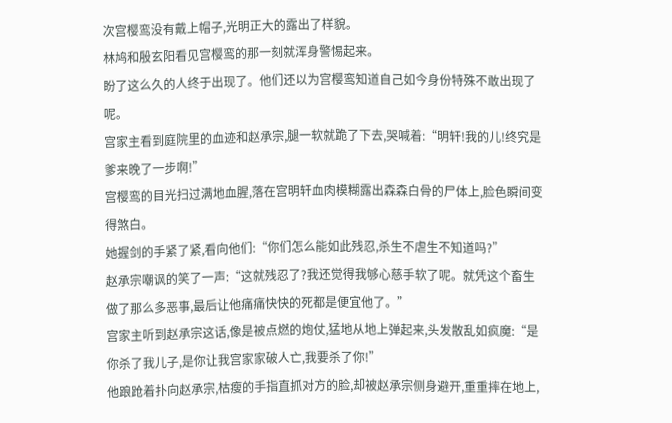次宫樱鸾没有戴上帽子,光明正大的露出了样貌。
林鸠和殷玄阳看见宫樱鸾的那一刻就浑身警惕起来。
盼了这么久的人终于出现了。他们还以为宫樱鸾知道自己如今身份特殊不敢出现了呢。
宫家主看到庭院里的血迹和赵承宗,腿一软就跪了下去,哭喊着:“明轩!我的儿!终究是爹来晚了一步啊!”
宫樱鸾的目光扫过满地血腥,落在宫明轩血肉模糊露出森森白骨的尸体上,脸色瞬间变得煞白。
她握剑的手紧了紧,看向他们:“你们怎么能如此残忍,杀生不虐生不知道吗?”
赵承宗嘲讽的笑了一声:“这就残忍了?我还觉得我够心慈手软了呢。就凭这个畜生做了那么多恶事,最后让他痛痛快快的死都是便宜他了。”
宫家主听到赵承宗这话,像是被点燃的炮仗,猛地从地上弹起来,头发散乱如疯魔:“是你杀了我儿子,是你让我宫家家破人亡,我要杀了你!”
他踉跄着扑向赵承宗,枯瘦的手指直抓对方的脸,却被赵承宗侧身避开,重重摔在地上,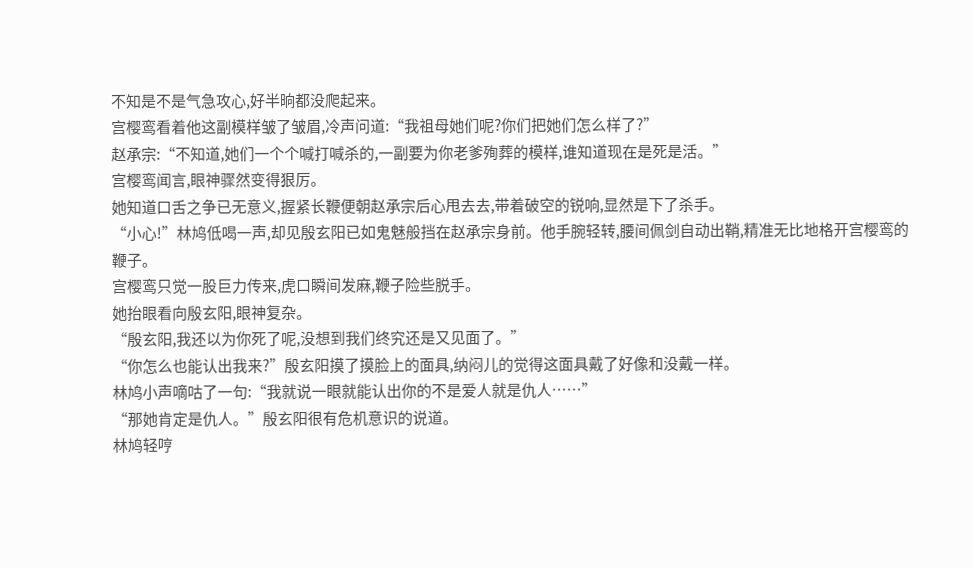不知是不是气急攻心,好半晌都没爬起来。
宫樱鸾看着他这副模样皱了皱眉,冷声问道:“我祖母她们呢?你们把她们怎么样了?”
赵承宗:“不知道,她们一个个喊打喊杀的,一副要为你老爹殉葬的模样,谁知道现在是死是活。”
宫樱鸾闻言,眼神骤然变得狠厉。
她知道口舌之争已无意义,握紧长鞭便朝赵承宗后心甩去去,带着破空的锐响,显然是下了杀手。
“小心!”林鸠低喝一声,却见殷玄阳已如鬼魅般挡在赵承宗身前。他手腕轻转,腰间佩剑自动出鞘,精准无比地格开宫樱鸾的鞭子。
宫樱鸾只觉一股巨力传来,虎口瞬间发麻,鞭子险些脱手。
她抬眼看向殷玄阳,眼神复杂。
“殷玄阳,我还以为你死了呢,没想到我们终究还是又见面了。”
“你怎么也能认出我来?”殷玄阳摸了摸脸上的面具,纳闷儿的觉得这面具戴了好像和没戴一样。
林鸠小声嘀咕了一句:“我就说一眼就能认出你的不是爱人就是仇人……”
“那她肯定是仇人。”殷玄阳很有危机意识的说道。
林鸠轻哼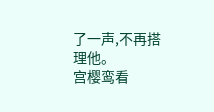了一声,不再搭理他。
宫樱鸾看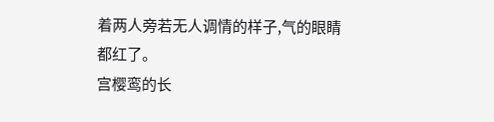着两人旁若无人调情的样子,气的眼睛都红了。
宫樱鸾的长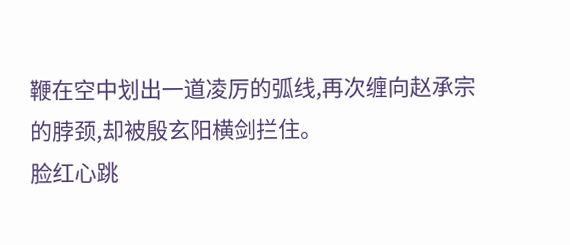鞭在空中划出一道凌厉的弧线,再次缠向赵承宗的脖颈,却被殷玄阳横剑拦住。
脸红心跳